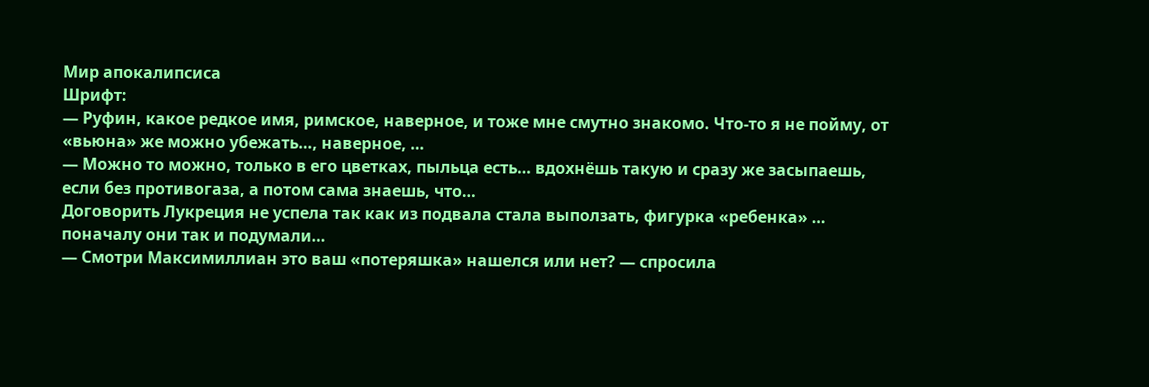Мир апокалипсиса
Шрифт:
— Руфин, какое редкое имя, римское, наверное, и тоже мне смутно знакомо. Что-то я не пойму, от «вьюна» же можно убежать…, наверное, …
— Можно то можно, только в его цветках, пыльца есть… вдохнёшь такую и сразу же засыпаешь, если без противогаза, а потом сама знаешь, что…
Договорить Лукреция не успела так как из подвала стала выползать, фигурка «ребенка» … поначалу они так и подумали…
— Смотри Максимиллиан это ваш «потеряшка» нашелся или нет? — спросила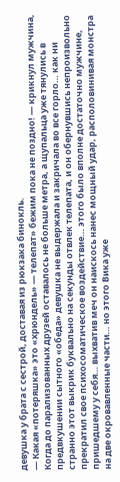девушка у брата с сестрой, доставая из рюкзака бинокль.
— Какая «потеряшка» это «хрюндель» — телепат» бежим пока не поздно! — крикнул мужчина,
Когда до парализованных друзей оставалось не больше метра, а щупальца уже тянулись в предвкушении сытного «обеда» девушка не выдержала и закричала во все горло… как ни странно этот выкрик буквально на секунды отвлек телепата, и он обернувшись непроизвольно прекратил свое психосоматическое воздействие… этого было вполне достаточно мужчине, пришедшему у себя… выхватив меч он наискось нанес мощный удар, располовинивая монстра на две окровавленные части… но этого Вика уже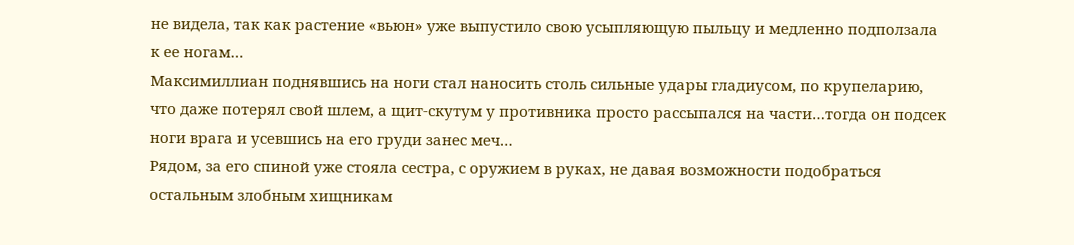не видела, так как растение «вьюн» уже выпустило свою усыпляющую пыльцу и медленно подползала к ее ногам…
Максимиллиан поднявшись на ноги стал наносить столь сильные удары гладиусом, по крупеларию, что даже потерял свой шлем, а щит-скутум у противника просто рассыпался на части…тогда он подсек ноги врага и усевшись на его груди занес меч…
Рядом, за его спиной уже стояла сестра, с оружием в руках, не давая возможности подобраться остальным злобным хищникам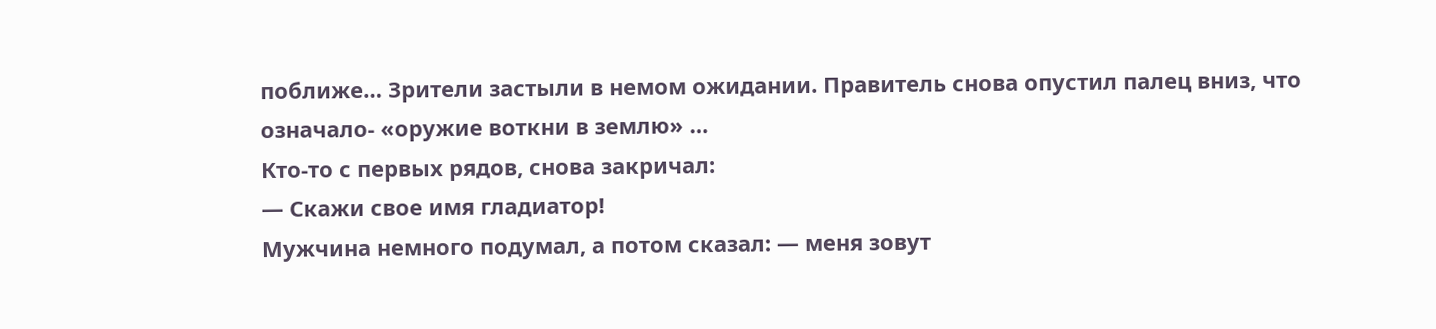поближе… Зрители застыли в немом ожидании. Правитель снова опустил палец вниз, что означало- «оружие воткни в землю» …
Кто-то с первых рядов, снова закричал:
— Скажи свое имя гладиатор!
Мужчина немного подумал, а потом сказал: — меня зовут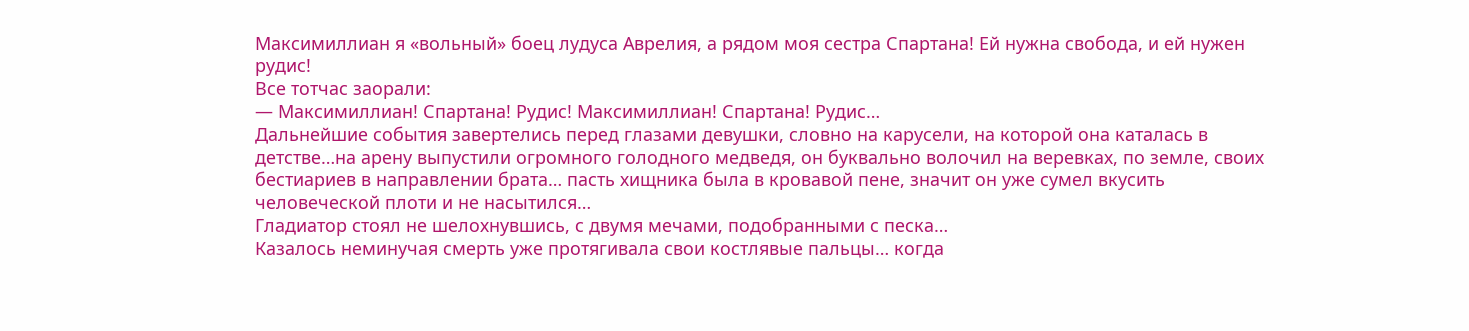Максимиллиан я «вольный» боец лудуса Аврелия, а рядом моя сестра Спартана! Ей нужна свобода, и ей нужен рудис!
Все тотчас заорали:
— Максимиллиан! Спартана! Рудис! Максимиллиан! Спартана! Рудис…
Дальнейшие события завертелись перед глазами девушки, словно на карусели, на которой она каталась в детстве…на арену выпустили огромного голодного медведя, он буквально волочил на веревках, по земле, своих бестиариев в направлении брата… пасть хищника была в кровавой пене, значит он уже сумел вкусить человеческой плоти и не насытился…
Гладиатор стоял не шелохнувшись, с двумя мечами, подобранными с песка…
Казалось неминучая смерть уже протягивала свои костлявые пальцы… когда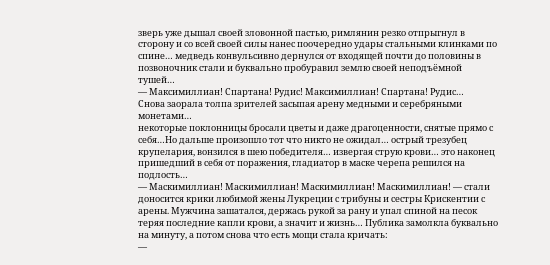зверь уже дышал своей зловонной пастью, римлянин резко отпрыгнул в сторону и со всей своей силы нанес поочередно удары стальными клинками по спине… медведь конвульсивно дернулся от входящей почти до половины в позвоночник стали и буквально пробуравил землю своей неподъёмной тушей…
— Максимиллиан! Спартана! Рудис! Максимиллиан! Спартана! Рудис…
Снова заорала толпа зрителей засыпая арену медными и серебряными монетами…
некоторые поклонницы бросали цветы и даже драгоценности, снятые прямо с себя…Но дальше произошло тот что никто не ожидал… острый трезубец крупелария, вонзился в шею победителя… извергая струю крови… это наконец пришедший в себя от поражения, гладиатор в маске черепа решился на подлость…
— Маскимиллиан! Маскимиллиан! Маскимиллиан! Маскимиллиан! — стали доносится крики любимой жены Лукреции с трибуны и сестры Крискентии с арены. Мужчина зашатался, держась рукой за рану и упал спиной на песок теряя последние капли крови, а значит и жизнь… Публика замолкла буквально на минуту, а потом снова что есть мощи стала кричать:
—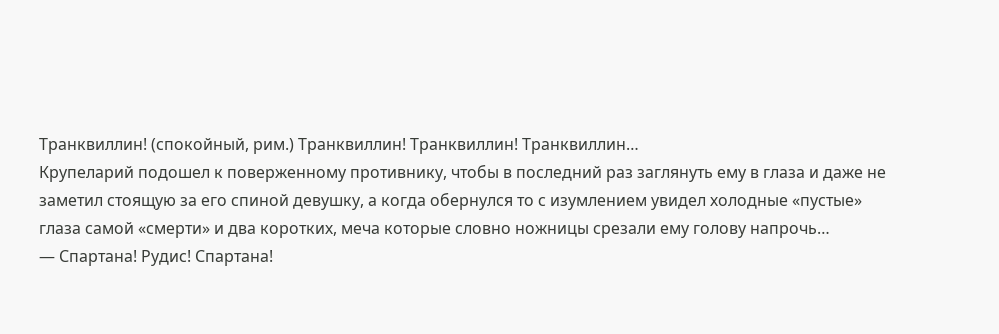Транквиллин! (спокойный, рим.) Транквиллин! Транквиллин! Транквиллин…
Крупеларий подошел к поверженному противнику, чтобы в последний раз заглянуть ему в глаза и даже не заметил стоящую за его спиной девушку, а когда обернулся то с изумлением увидел холодные «пустые» глаза самой «смерти» и два коротких, меча которые словно ножницы срезали ему голову напрочь…
— Спартана! Рудис! Спартана!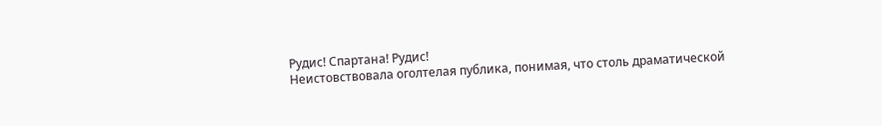Рудис! Спартана! Рудис!
Неистовствовала оголтелая публика, понимая, что столь драматической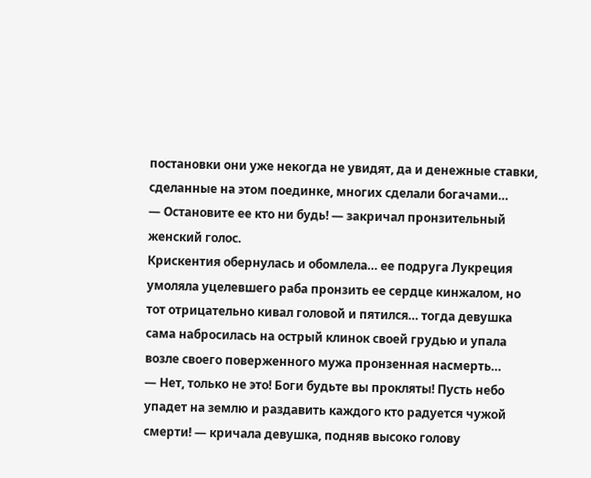постановки они уже некогда не увидят, да и денежные ставки, сделанные на этом поединке, многих сделали богачами…
— Остановите ее кто ни будь! — закричал пронзительный женский голос.
Крискентия обернулась и обомлела… ее подруга Лукреция умоляла уцелевшего раба пронзить ее сердце кинжалом, но тот отрицательно кивал головой и пятился… тогда девушка сама набросилась на острый клинок своей грудью и упала возле своего поверженного мужа пронзенная насмерть…
— Нет, только не это! Боги будьте вы прокляты! Пусть небо упадет на землю и раздавить каждого кто радуется чужой смерти! — кричала девушка, подняв высоко голову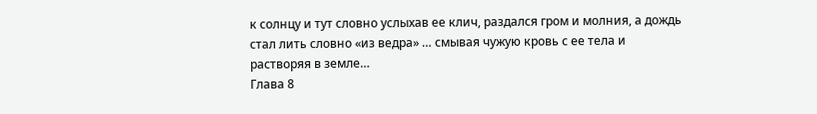к солнцу и тут словно услыхав ее клич, раздался гром и молния, а дождь стал лить словно «из ведра» … смывая чужую кровь с ее тела и растворяя в земле…
Глава 8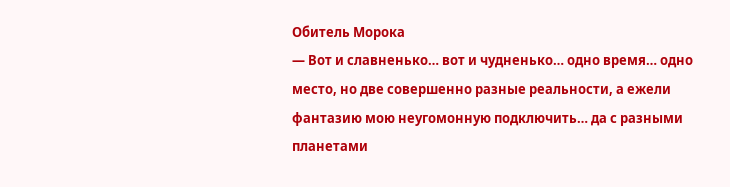Обитель Морока
— Вот и славненько… вот и чудненько… одно время… одно место, но две совершенно разные реальности, а ежели фантазию мою неугомонную подключить… да с разными планетами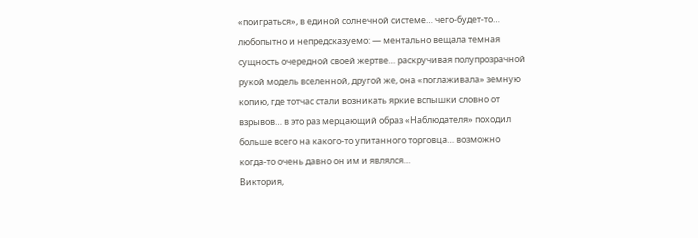«поиграться», в единой солнечной системе… чего-будет-то… любопытно и непредсказуемо: — ментально вещала темная сущность очередной своей жертве… раскручивая полупрозрачной рукой модель вселенной, другой же, она «поглаживала» земную копию, где тотчас стали возникать яркие вспышки словно от взрывов… в это раз мерцающий образ «Наблюдателя» походил больше всего на какого-то упитанного торговца… возможно когда-то очень давно он им и являлся…
Виктория,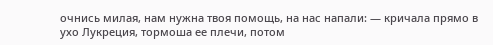очнись милая, нам нужна твоя помощь, на нас напали: — кричала прямо в ухо Лукреция, тормоша ее плечи, потом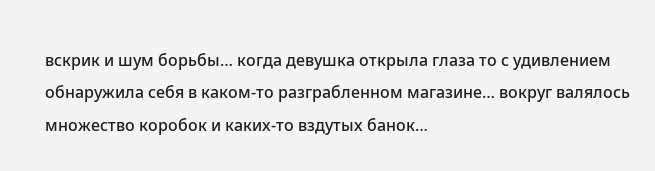вскрик и шум борьбы… когда девушка открыла глаза то с удивлением обнаружила себя в каком-то разграбленном магазине… вокруг валялось множество коробок и каких-то вздутых банок…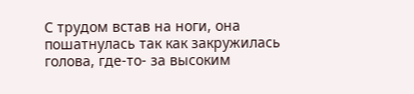С трудом встав на ноги, она пошатнулась так как закружилась голова, где-то- за высоким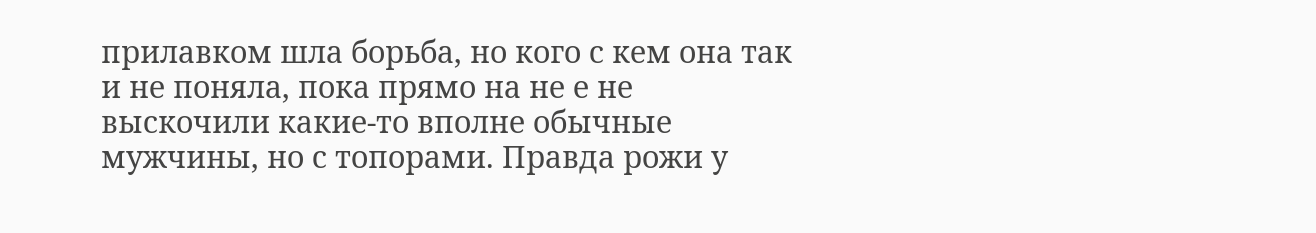прилавком шла борьба, но кого с кем она так и не поняла, пока прямо на не е не выскочили какие-то вполне обычные мужчины, но с топорами. Правда рожи у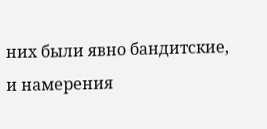них были явно бандитские, и намерения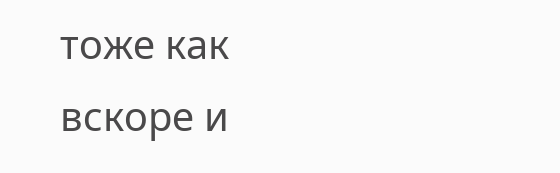тоже как вскоре и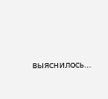выяснилось…